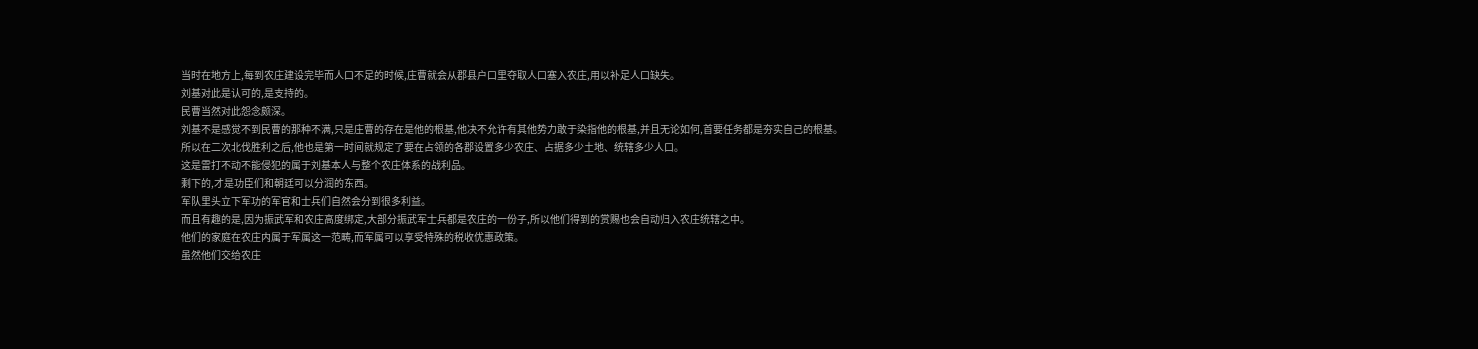当时在地方上,每到农庄建设完毕而人口不足的时候,庄曹就会从郡县户口里夺取人口塞入农庄,用以补足人口缺失。
刘基对此是认可的,是支持的。
民曹当然对此怨念颇深。
刘基不是感觉不到民曹的那种不满,只是庄曹的存在是他的根基,他决不允许有其他势力敢于染指他的根基,并且无论如何,首要任务都是夯实自己的根基。
所以在二次北伐胜利之后,他也是第一时间就规定了要在占领的各郡设置多少农庄、占据多少土地、统辖多少人口。
这是雷打不动不能侵犯的属于刘基本人与整个农庄体系的战利品。
剩下的,才是功臣们和朝廷可以分润的东西。
军队里头立下军功的军官和士兵们自然会分到很多利益。
而且有趣的是,因为振武军和农庄高度绑定,大部分振武军士兵都是农庄的一份子,所以他们得到的赏赐也会自动归入农庄统辖之中。
他们的家庭在农庄内属于军属这一范畴,而军属可以享受特殊的税收优惠政策。
虽然他们交给农庄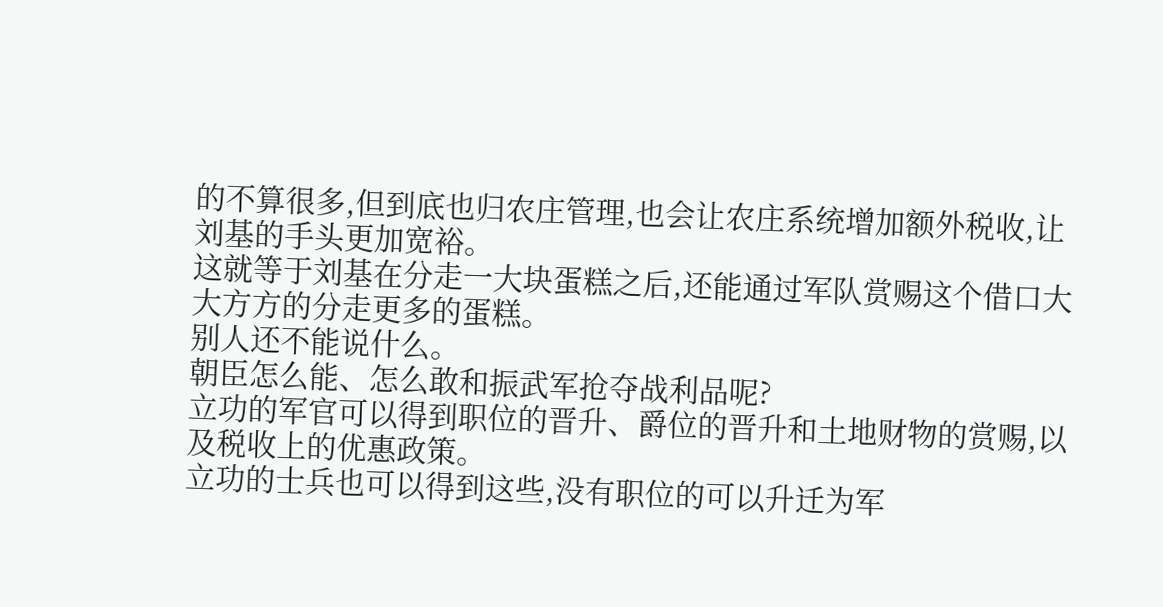的不算很多,但到底也归农庄管理,也会让农庄系统增加额外税收,让刘基的手头更加宽裕。
这就等于刘基在分走一大块蛋糕之后,还能通过军队赏赐这个借口大大方方的分走更多的蛋糕。
别人还不能说什么。
朝臣怎么能、怎么敢和振武军抢夺战利品呢?
立功的军官可以得到职位的晋升、爵位的晋升和土地财物的赏赐,以及税收上的优惠政策。
立功的士兵也可以得到这些,没有职位的可以升迁为军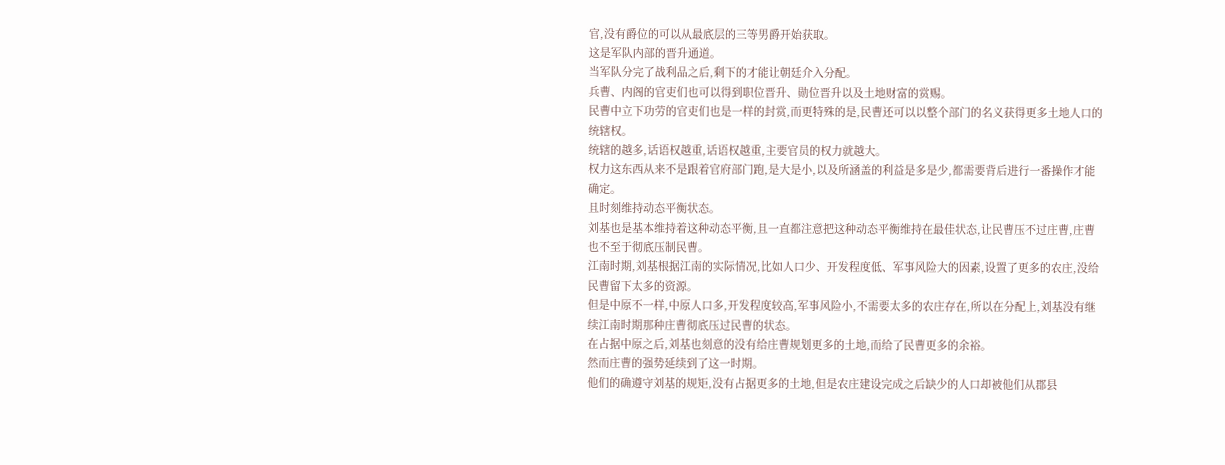官,没有爵位的可以从最底层的三等男爵开始获取。
这是军队内部的晋升通道。
当军队分完了战利品之后,剩下的才能让朝廷介入分配。
兵曹、内阁的官吏们也可以得到职位晋升、勋位晋升以及土地财富的赏赐。
民曹中立下功劳的官吏们也是一样的封赏,而更特殊的是,民曹还可以以整个部门的名义获得更多土地人口的统辖权。
统辖的越多,话语权越重,话语权越重,主要官员的权力就越大。
权力这东西从来不是跟着官府部门跑,是大是小,以及所涵盖的利益是多是少,都需要背后进行一番操作才能确定。
且时刻维持动态平衡状态。
刘基也是基本维持着这种动态平衡,且一直都注意把这种动态平衡维持在最佳状态,让民曹压不过庄曹,庄曹也不至于彻底压制民曹。
江南时期,刘基根据江南的实际情况,比如人口少、开发程度低、军事风险大的因素,设置了更多的农庄,没给民曹留下太多的资源。
但是中原不一样,中原人口多,开发程度较高,军事风险小,不需要太多的农庄存在,所以在分配上,刘基没有继续江南时期那种庄曹彻底压过民曹的状态。
在占据中原之后,刘基也刻意的没有给庄曹规划更多的土地,而给了民曹更多的余裕。
然而庄曹的强势延续到了这一时期。
他们的确遵守刘基的规矩,没有占据更多的土地,但是农庄建设完成之后缺少的人口却被他们从郡县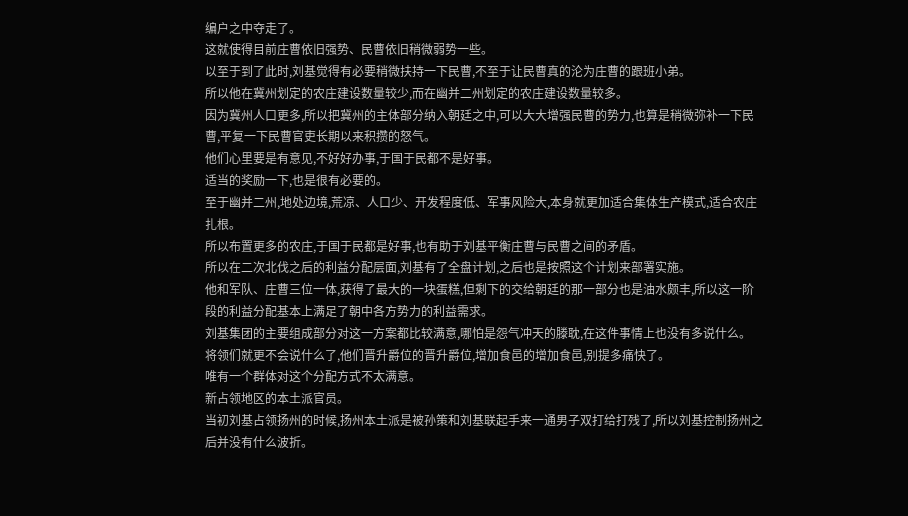编户之中夺走了。
这就使得目前庄曹依旧强势、民曹依旧稍微弱势一些。
以至于到了此时,刘基觉得有必要稍微扶持一下民曹,不至于让民曹真的沦为庄曹的跟班小弟。
所以他在冀州划定的农庄建设数量较少,而在幽并二州划定的农庄建设数量较多。
因为冀州人口更多,所以把冀州的主体部分纳入朝廷之中,可以大大增强民曹的势力,也算是稍微弥补一下民曹,平复一下民曹官吏长期以来积攒的怒气。
他们心里要是有意见,不好好办事,于国于民都不是好事。
适当的奖励一下,也是很有必要的。
至于幽并二州,地处边境,荒凉、人口少、开发程度低、军事风险大,本身就更加适合集体生产模式,适合农庄扎根。
所以布置更多的农庄,于国于民都是好事,也有助于刘基平衡庄曹与民曹之间的矛盾。
所以在二次北伐之后的利益分配层面,刘基有了全盘计划,之后也是按照这个计划来部署实施。
他和军队、庄曹三位一体,获得了最大的一块蛋糕,但剩下的交给朝廷的那一部分也是油水颇丰,所以这一阶段的利益分配基本上满足了朝中各方势力的利益需求。
刘基集团的主要组成部分对这一方案都比较满意,哪怕是怨气冲天的滕耽,在这件事情上也没有多说什么。
将领们就更不会说什么了,他们晋升爵位的晋升爵位,增加食邑的增加食邑,别提多痛快了。
唯有一个群体对这个分配方式不太满意。
新占领地区的本土派官员。
当初刘基占领扬州的时候,扬州本土派是被孙策和刘基联起手来一通男子双打给打残了,所以刘基控制扬州之后并没有什么波折。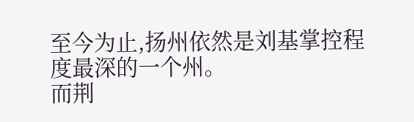至今为止,扬州依然是刘基掌控程度最深的一个州。
而荆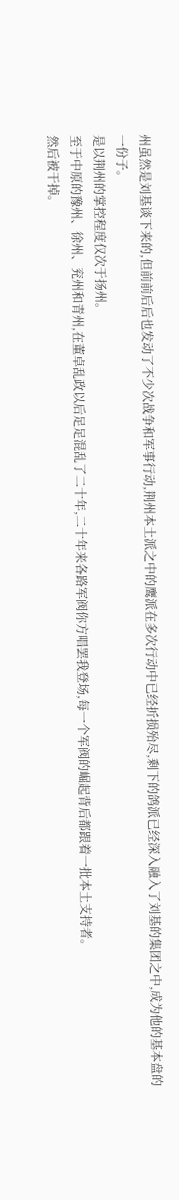州虽然是刘基谈下来的,但前前后后也发动了不少次战争和军事行动,荆州本土派之中的鹰派在多次行动中已经折损殆尽,剩下的鸽派已经深入融入了刘基的集团之中,成为他的基本盘的一份子。
是以荆州的掌控程度仅次于扬州。
至于中原的豫州、徐州、兖州和青州,在董卓乱政以后足足混乱了二十年,二十年来各路军阀你方唱罢我登场,每一个军阀的崛起背后都跟着一批本土支持者。
然后被干掉。